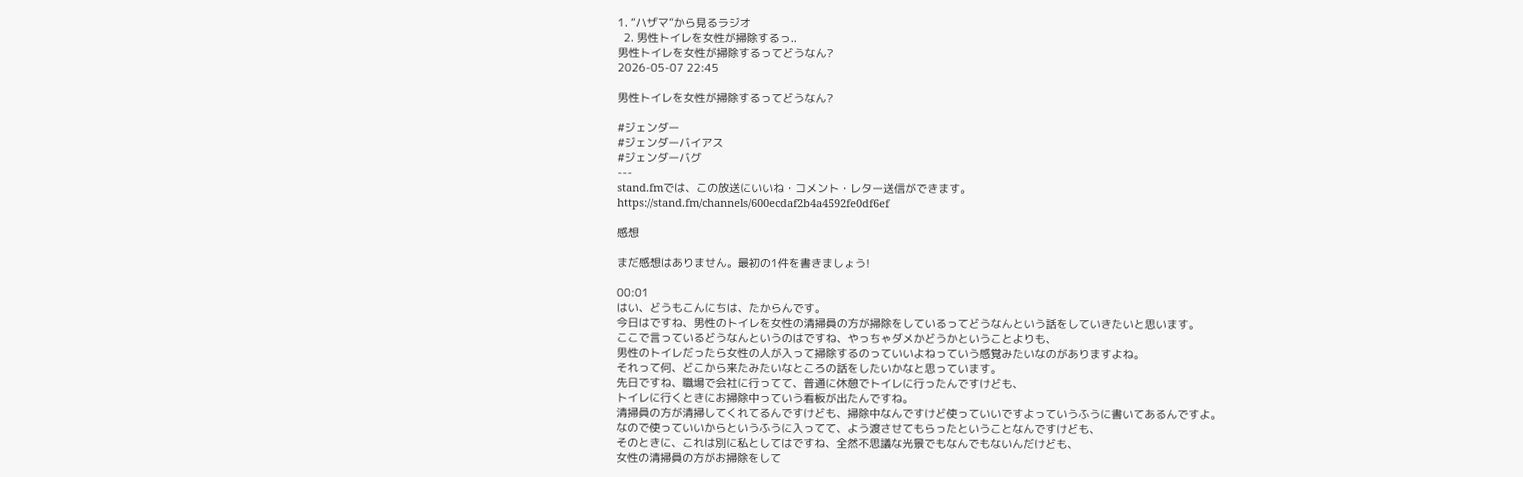1. “ハザマ”から見るラジオ
  2. 男性トイレを女性が掃除するっ..
男性トイレを女性が掃除するってどうなん?
2026-05-07 22:45

男性トイレを女性が掃除するってどうなん?

#ジェンダー
#ジェンダーバイアス
#ジェンダーバグ
---
stand.fmでは、この放送にいいね・コメント・レター送信ができます。
https://stand.fm/channels/600ecdaf2b4a4592fe0df6ef

感想

まだ感想はありません。最初の1件を書きましょう!

00:01
はい、どうもこんにちは、たからんです。
今日はですね、男性のトイレを女性の清掃員の方が掃除をしているってどうなんという話をしていきたいと思います。
ここで言っているどうなんというのはですね、やっちゃダメかどうかということよりも、
男性のトイレだったら女性の人が入って掃除するのっていいよねっていう感覚みたいなのがありますよね。
それって何、どこから来たみたいなところの話をしたいかなと思っています。
先日ですね、職場で会社に行ってて、普通に休憩でトイレに行ったんですけども、
トイレに行くときにお掃除中っていう看板が出たんですね。
清掃員の方が清掃してくれてるんですけども、掃除中なんですけど使っていいですよっていうふうに書いてあるんですよ。
なので使っていいからというふうに入ってて、よう渡させてもらったということなんですけども、
そのときに、これは別に私としてはですね、全然不思議な光景でもなんでもないんだけども、
女性の清掃員の方がお掃除をして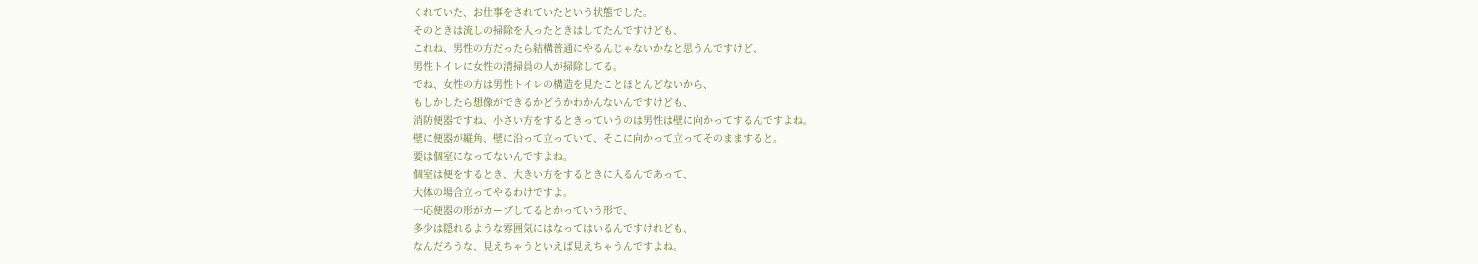くれていた、お仕事をされていたという状態でした。
そのときは流しの掃除を入ったときはしてたんですけども、
これね、男性の方だったら結構普通にやるんじゃないかなと思うんですけど、
男性トイレに女性の清掃員の人が掃除してる。
でね、女性の方は男性トイレの構造を見たことほとんどないから、
もしかしたら想像ができるかどうかわかんないんですけども、
消防便器ですね、小さい方をするときっていうのは男性は壁に向かってするんですよね。
壁に便器が縦角、壁に沿って立っていて、そこに向かって立ってそのまますると。
要は個室になってないんですよね。
個室は便をするとき、大きい方をするときに入るんであって、
大体の場合立ってやるわけですよ。
一応便器の形がカーブしてるとかっていう形で、
多少は隠れるような雰囲気にはなってはいるんですけれども、
なんだろうな、見えちゃうといえば見えちゃうんですよね。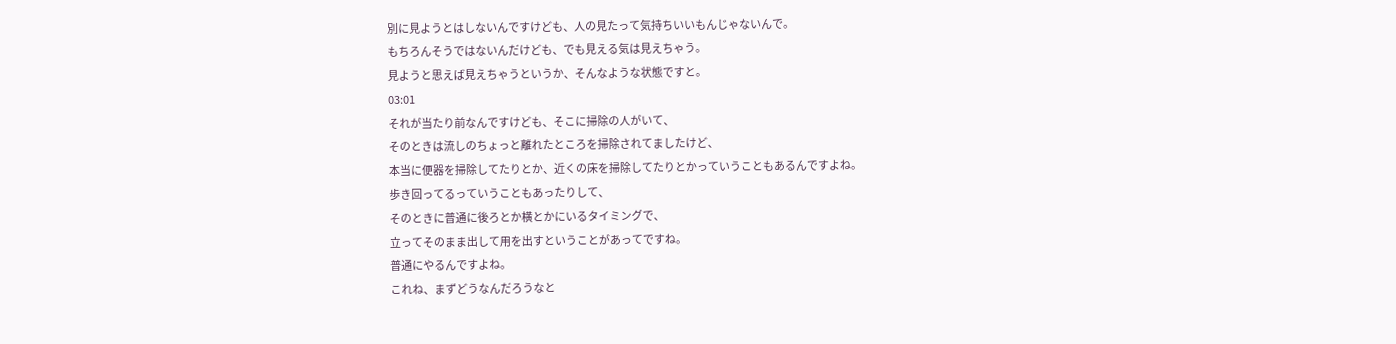別に見ようとはしないんですけども、人の見たって気持ちいいもんじゃないんで。
もちろんそうではないんだけども、でも見える気は見えちゃう。
見ようと思えば見えちゃうというか、そんなような状態ですと。
03:01
それが当たり前なんですけども、そこに掃除の人がいて、
そのときは流しのちょっと離れたところを掃除されてましたけど、
本当に便器を掃除してたりとか、近くの床を掃除してたりとかっていうこともあるんですよね。
歩き回ってるっていうこともあったりして、
そのときに普通に後ろとか横とかにいるタイミングで、
立ってそのまま出して用を出すということがあってですね。
普通にやるんですよね。
これね、まずどうなんだろうなと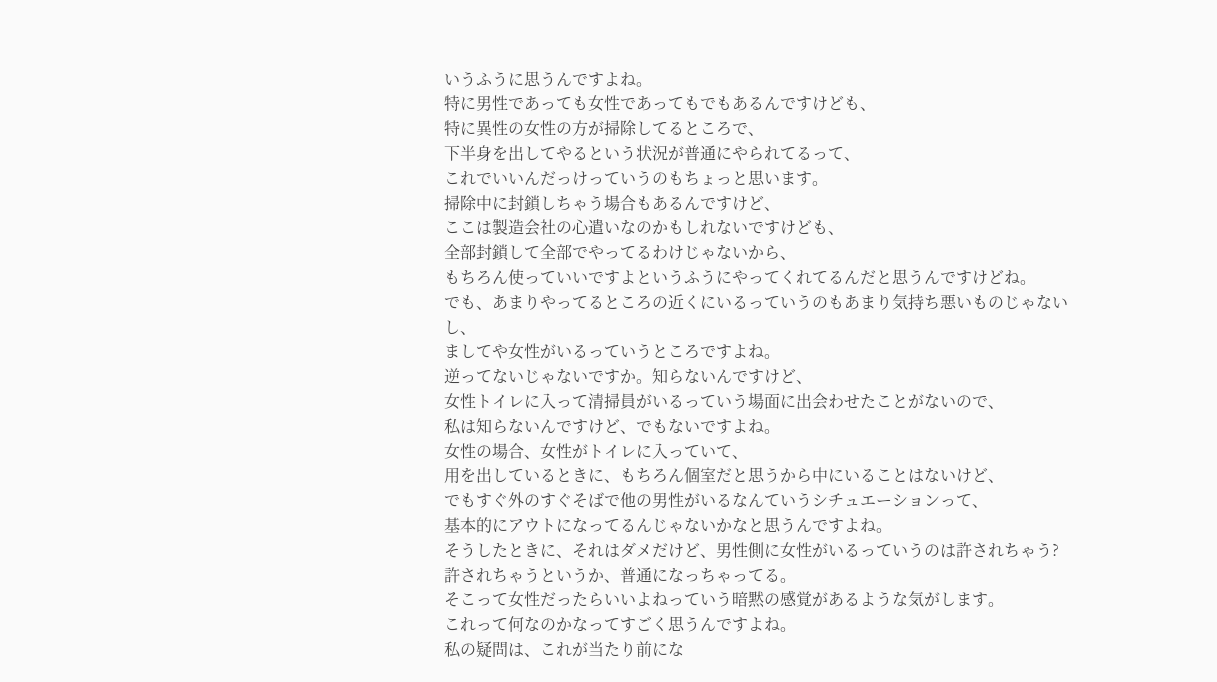いうふうに思うんですよね。
特に男性であっても女性であってもでもあるんですけども、
特に異性の女性の方が掃除してるところで、
下半身を出してやるという状況が普通にやられてるって、
これでいいんだっけっていうのもちょっと思います。
掃除中に封鎖しちゃう場合もあるんですけど、
ここは製造会社の心遣いなのかもしれないですけども、
全部封鎖して全部でやってるわけじゃないから、
もちろん使っていいですよというふうにやってくれてるんだと思うんですけどね。
でも、あまりやってるところの近くにいるっていうのもあまり気持ち悪いものじゃないし、
ましてや女性がいるっていうところですよね。
逆ってないじゃないですか。知らないんですけど、
女性トイレに入って清掃員がいるっていう場面に出会わせたことがないので、
私は知らないんですけど、でもないですよね。
女性の場合、女性がトイレに入っていて、
用を出しているときに、もちろん個室だと思うから中にいることはないけど、
でもすぐ外のすぐそばで他の男性がいるなんていうシチュエーションって、
基本的にアウトになってるんじゃないかなと思うんですよね。
そうしたときに、それはダメだけど、男性側に女性がいるっていうのは許されちゃう?
許されちゃうというか、普通になっちゃってる。
そこって女性だったらいいよねっていう暗黙の感覚があるような気がします。
これって何なのかなってすごく思うんですよね。
私の疑問は、これが当たり前にな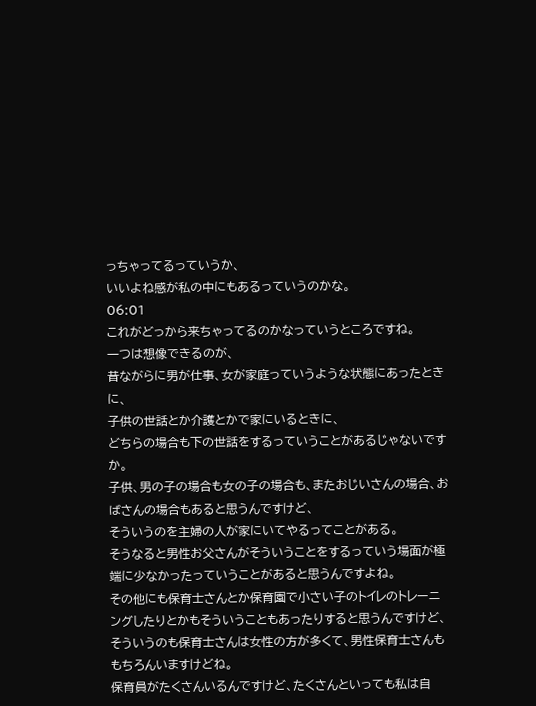っちゃってるっていうか、
いいよね感が私の中にもあるっていうのかな。
06:01
これがどっから来ちゃってるのかなっていうところですね。
一つは想像できるのが、
昔ながらに男が仕事、女が家庭っていうような状態にあったときに、
子供の世話とか介護とかで家にいるときに、
どちらの場合も下の世話をするっていうことがあるじゃないですか。
子供、男の子の場合も女の子の場合も、またおじいさんの場合、おばさんの場合もあると思うんですけど、
そういうのを主婦の人が家にいてやるってことがある。
そうなると男性お父さんがそういうことをするっていう場面が極端に少なかったっていうことがあると思うんですよね。
その他にも保育士さんとか保育園で小さい子のトイレのトレーニングしたりとかもそういうこともあったりすると思うんですけど、
そういうのも保育士さんは女性の方が多くて、男性保育士さんももちろんいますけどね。
保育員がたくさんいるんですけど、たくさんといっても私は自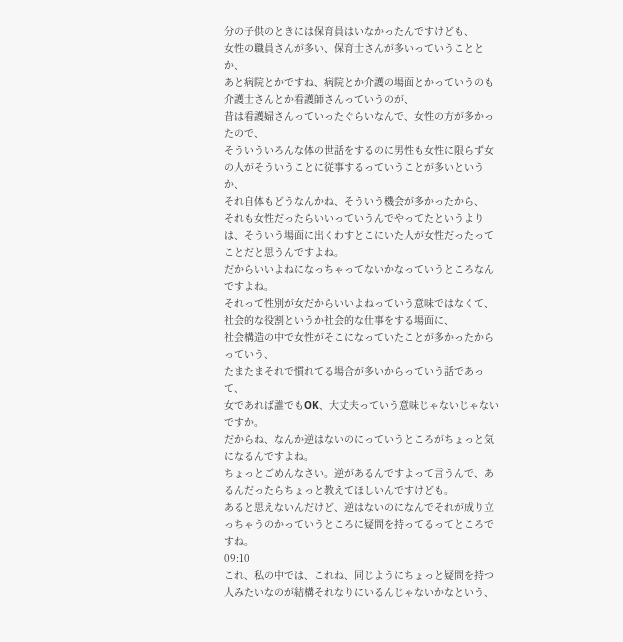分の子供のときには保育員はいなかったんですけども、
女性の職員さんが多い、保育士さんが多いっていうこととか、
あと病院とかですね、病院とか介護の場面とかっていうのも介護士さんとか看護師さんっていうのが、
昔は看護婦さんっていったぐらいなんで、女性の方が多かったので、
そういういろんな体の世話をするのに男性も女性に限らず女の人がそういうことに従事するっていうことが多いというか、
それ自体もどうなんかね、そういう機会が多かったから、
それも女性だったらいいっていうんでやってたというよりは、そういう場面に出くわすとこにいた人が女性だったってことだと思うんですよね。
だからいいよねになっちゃってないかなっていうところなんですよね。
それって性別が女だからいいよねっていう意味ではなくて、
社会的な役割というか社会的な仕事をする場面に、
社会構造の中で女性がそこになっていたことが多かったからっていう、
たまたまそれで慣れてる場合が多いからっていう話であって、
女であれば誰でもOK、大丈夫っていう意味じゃないじゃないですか。
だからね、なんか逆はないのにっていうところがちょっと気になるんですよね。
ちょっとごめんなさい。逆があるんですよって言うんで、あるんだったらちょっと教えてほしいんですけども。
あると思えないんだけど、逆はないのになんでそれが成り立っちゃうのかっていうところに疑問を持ってるってところですね。
09:10
これ、私の中では、これね、同じようにちょっと疑問を持つ人みたいなのが結構それなりにいるんじゃないかなという、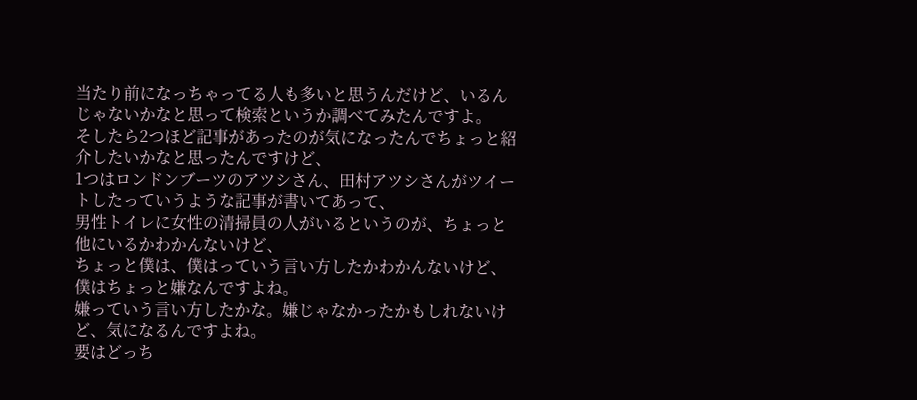当たり前になっちゃってる人も多いと思うんだけど、いるんじゃないかなと思って検索というか調べてみたんですよ。
そしたら2つほど記事があったのが気になったんでちょっと紹介したいかなと思ったんですけど、
1つはロンドンブーツのアツシさん、田村アツシさんがツイートしたっていうような記事が書いてあって、
男性トイレに女性の清掃員の人がいるというのが、ちょっと他にいるかわかんないけど、
ちょっと僕は、僕はっていう言い方したかわかんないけど、僕はちょっと嫌なんですよね。
嫌っていう言い方したかな。嫌じゃなかったかもしれないけど、気になるんですよね。
要はどっち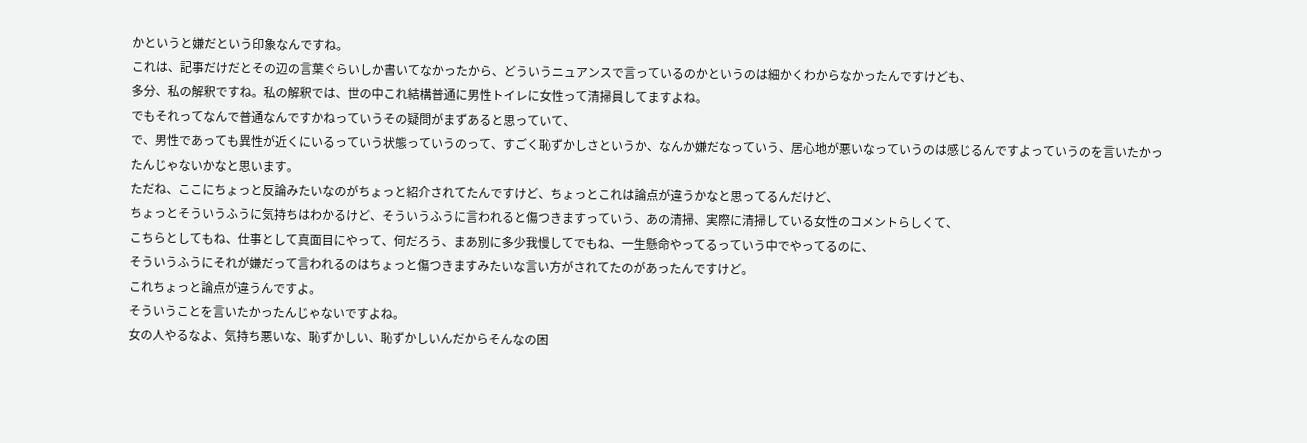かというと嫌だという印象なんですね。
これは、記事だけだとその辺の言葉ぐらいしか書いてなかったから、どういうニュアンスで言っているのかというのは細かくわからなかったんですけども、
多分、私の解釈ですね。私の解釈では、世の中これ結構普通に男性トイレに女性って清掃員してますよね。
でもそれってなんで普通なんですかねっていうその疑問がまずあると思っていて、
で、男性であっても異性が近くにいるっていう状態っていうのって、すごく恥ずかしさというか、なんか嫌だなっていう、居心地が悪いなっていうのは感じるんですよっていうのを言いたかったんじゃないかなと思います。
ただね、ここにちょっと反論みたいなのがちょっと紹介されてたんですけど、ちょっとこれは論点が違うかなと思ってるんだけど、
ちょっとそういうふうに気持ちはわかるけど、そういうふうに言われると傷つきますっていう、あの清掃、実際に清掃している女性のコメントらしくて、
こちらとしてもね、仕事として真面目にやって、何だろう、まあ別に多少我慢してでもね、一生懸命やってるっていう中でやってるのに、
そういうふうにそれが嫌だって言われるのはちょっと傷つきますみたいな言い方がされてたのがあったんですけど。
これちょっと論点が違うんですよ。
そういうことを言いたかったんじゃないですよね。
女の人やるなよ、気持ち悪いな、恥ずかしい、恥ずかしいんだからそんなの困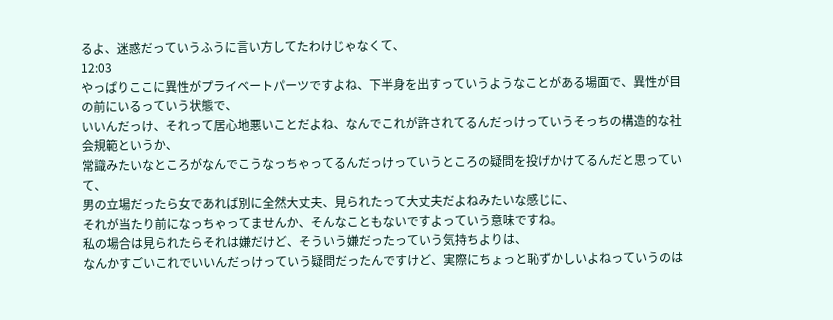るよ、迷惑だっていうふうに言い方してたわけじゃなくて、
12:03
やっぱりここに異性がプライベートパーツですよね、下半身を出すっていうようなことがある場面で、異性が目の前にいるっていう状態で、
いいんだっけ、それって居心地悪いことだよね、なんでこれが許されてるんだっけっていうそっちの構造的な社会規範というか、
常識みたいなところがなんでこうなっちゃってるんだっけっていうところの疑問を投げかけてるんだと思っていて、
男の立場だったら女であれば別に全然大丈夫、見られたって大丈夫だよねみたいな感じに、
それが当たり前になっちゃってませんか、そんなこともないですよっていう意味ですね。
私の場合は見られたらそれは嫌だけど、そういう嫌だったっていう気持ちよりは、
なんかすごいこれでいいんだっけっていう疑問だったんですけど、実際にちょっと恥ずかしいよねっていうのは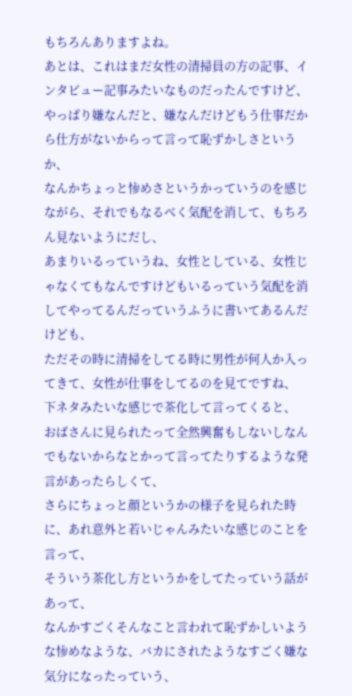もちろんありますよね。
あとは、これはまだ女性の清掃員の方の記事、インタビュー記事みたいなものだったんですけど、
やっぱり嫌なんだと、嫌なんだけどもう仕事だから仕方がないからって言って恥ずかしさというか、
なんかちょっと惨めさというかっていうのを感じながら、それでもなるべく気配を消して、もちろん見ないようにだし、
あまりいるっていうね、女性としている、女性じゃなくてもなんですけどもいるっていう気配を消してやってるんだっていうふうに書いてあるんだけども、
ただその時に清掃をしてる時に男性が何人か入ってきて、女性が仕事をしてるのを見てですね、
下ネタみたいな感じで茶化して言ってくると、
おばさんに見られたって全然興奮もしないしなんでもないからなとかって言ってたりするような発言があったらしくて、
さらにちょっと顔というかの様子を見られた時に、あれ意外と若いじゃんみたいな感じのことを言って、
そういう茶化し方というかをしてたっていう話があって、
なんかすごくそんなこと言われて恥ずかしいような惨めなような、バカにされたようなすごく嫌な気分になったっていう、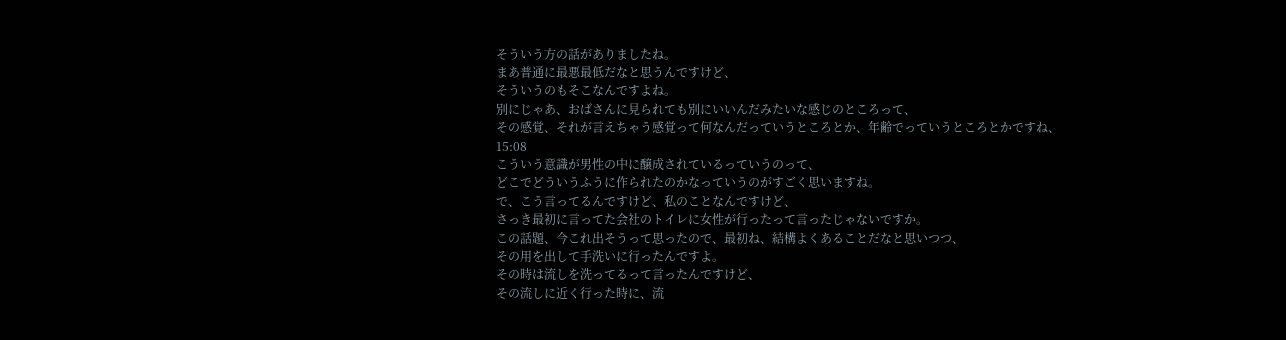そういう方の話がありましたね。
まあ普通に最悪最低だなと思うんですけど、
そういうのもそこなんですよね。
別にじゃあ、おばさんに見られても別にいいんだみたいな感じのところって、
その感覚、それが言えちゃう感覚って何なんだっていうところとか、年齢でっていうところとかですね、
15:08
こういう意識が男性の中に醸成されているっていうのって、
どこでどういうふうに作られたのかなっていうのがすごく思いますね。
で、こう言ってるんですけど、私のことなんですけど、
さっき最初に言ってた会社のトイレに女性が行ったって言ったじゃないですか。
この話題、今これ出そうって思ったので、最初ね、結構よくあることだなと思いつつ、
その用を出して手洗いに行ったんですよ。
その時は流しを洗ってるって言ったんですけど、
その流しに近く行った時に、流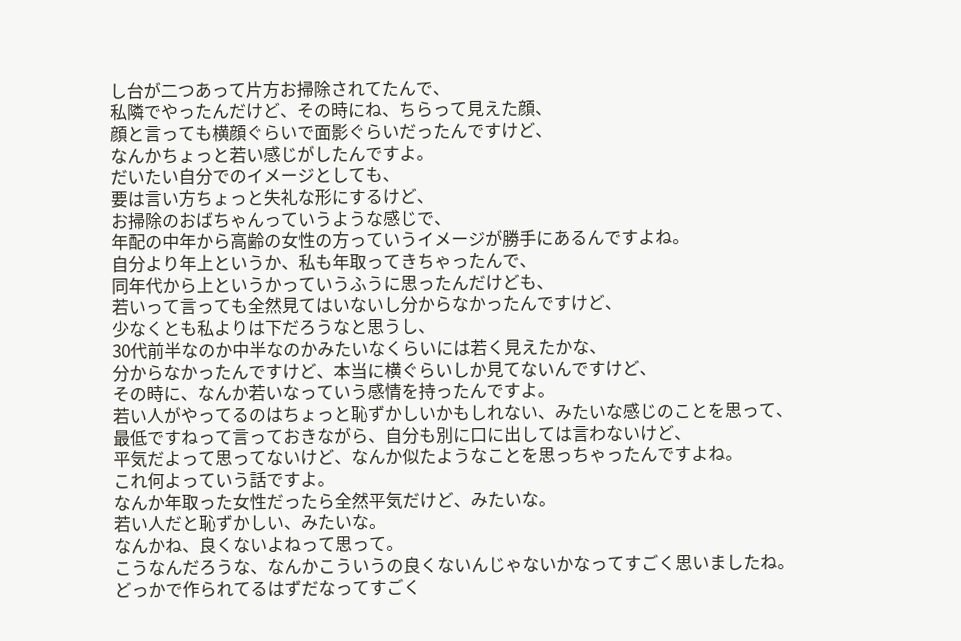し台が二つあって片方お掃除されてたんで、
私隣でやったんだけど、その時にね、ちらって見えた顔、
顔と言っても横顔ぐらいで面影ぐらいだったんですけど、
なんかちょっと若い感じがしたんですよ。
だいたい自分でのイメージとしても、
要は言い方ちょっと失礼な形にするけど、
お掃除のおばちゃんっていうような感じで、
年配の中年から高齢の女性の方っていうイメージが勝手にあるんですよね。
自分より年上というか、私も年取ってきちゃったんで、
同年代から上というかっていうふうに思ったんだけども、
若いって言っても全然見てはいないし分からなかったんですけど、
少なくとも私よりは下だろうなと思うし、
30代前半なのか中半なのかみたいなくらいには若く見えたかな、
分からなかったんですけど、本当に横ぐらいしか見てないんですけど、
その時に、なんか若いなっていう感情を持ったんですよ。
若い人がやってるのはちょっと恥ずかしいかもしれない、みたいな感じのことを思って、
最低ですねって言っておきながら、自分も別に口に出しては言わないけど、
平気だよって思ってないけど、なんか似たようなことを思っちゃったんですよね。
これ何よっていう話ですよ。
なんか年取った女性だったら全然平気だけど、みたいな。
若い人だと恥ずかしい、みたいな。
なんかね、良くないよねって思って。
こうなんだろうな、なんかこういうの良くないんじゃないかなってすごく思いましたね。
どっかで作られてるはずだなってすごく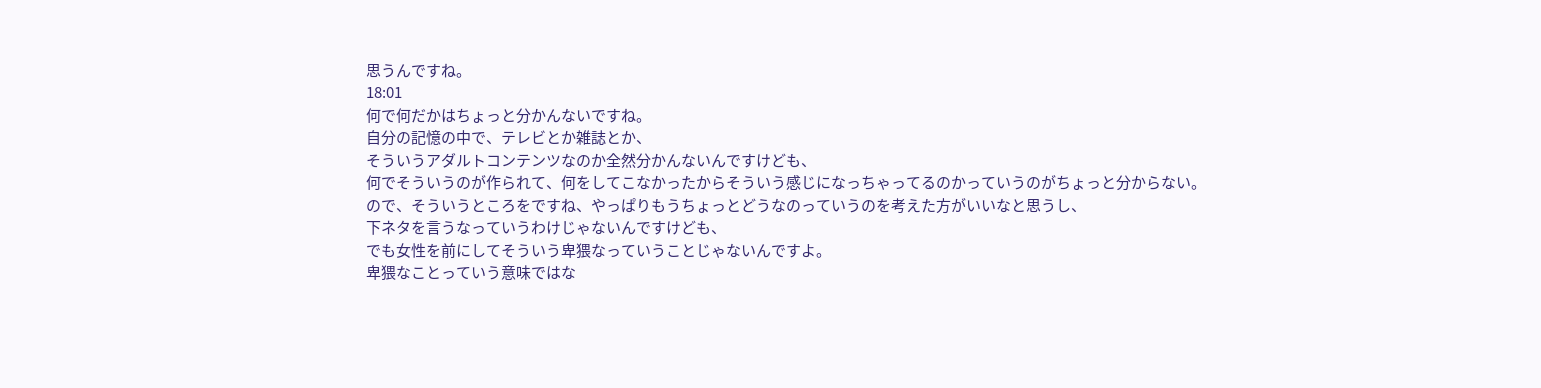思うんですね。
18:01
何で何だかはちょっと分かんないですね。
自分の記憶の中で、テレビとか雑誌とか、
そういうアダルトコンテンツなのか全然分かんないんですけども、
何でそういうのが作られて、何をしてこなかったからそういう感じになっちゃってるのかっていうのがちょっと分からない。
ので、そういうところをですね、やっぱりもうちょっとどうなのっていうのを考えた方がいいなと思うし、
下ネタを言うなっていうわけじゃないんですけども、
でも女性を前にしてそういう卑猥なっていうことじゃないんですよ。
卑猥なことっていう意味ではな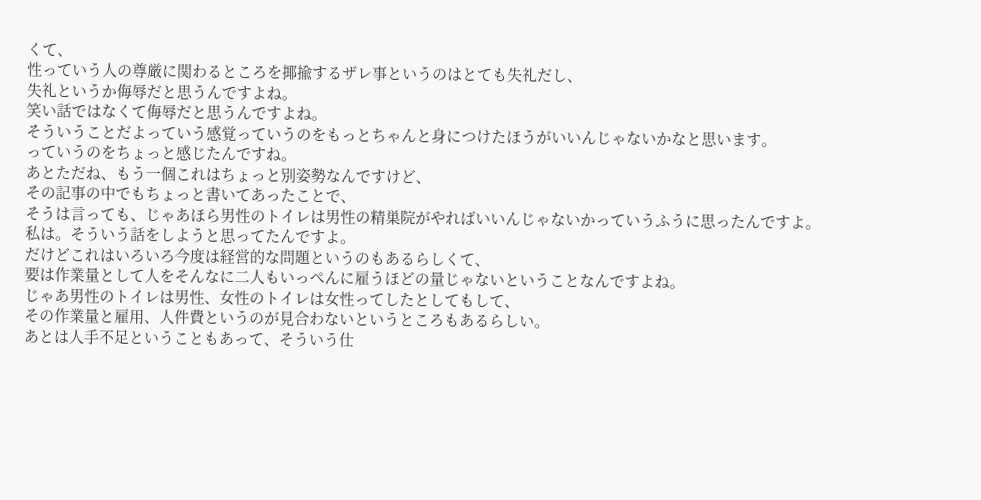くて、
性っていう人の尊厳に関わるところを揶揄するザレ事というのはとても失礼だし、
失礼というか侮辱だと思うんですよね。
笑い話ではなくて侮辱だと思うんですよね。
そういうことだよっていう感覚っていうのをもっとちゃんと身につけたほうがいいんじゃないかなと思います。
っていうのをちょっと感じたんですね。
あとただね、もう一個これはちょっと別姿勢なんですけど、
その記事の中でもちょっと書いてあったことで、
そうは言っても、じゃあほら男性のトイレは男性の精巣院がやればいいんじゃないかっていうふうに思ったんですよ。
私は。そういう話をしようと思ってたんですよ。
だけどこれはいろいろ今度は経営的な問題というのもあるらしくて、
要は作業量として人をそんなに二人もいっぺんに雇うほどの量じゃないということなんですよね。
じゃあ男性のトイレは男性、女性のトイレは女性ってしたとしてもして、
その作業量と雇用、人件費というのが見合わないというところもあるらしい。
あとは人手不足ということもあって、そういう仕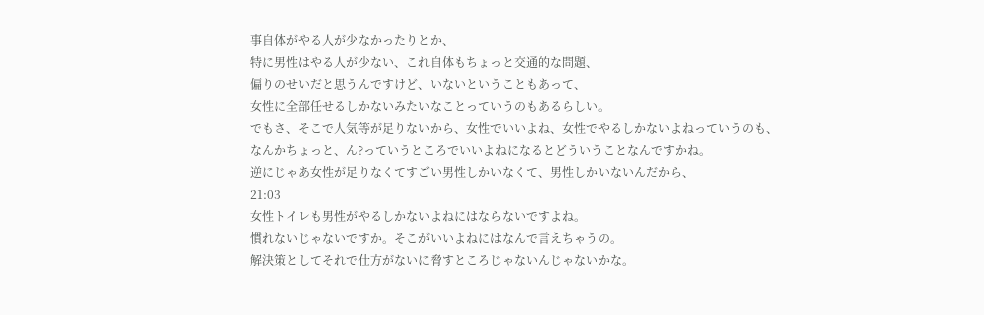事自体がやる人が少なかったりとか、
特に男性はやる人が少ない、これ自体もちょっと交通的な問題、
偏りのせいだと思うんですけど、いないということもあって、
女性に全部任せるしかないみたいなことっていうのもあるらしい。
でもさ、そこで人気等が足りないから、女性でいいよね、女性でやるしかないよねっていうのも、
なんかちょっと、ん?っていうところでいいよねになるとどういうことなんですかね。
逆にじゃあ女性が足りなくてすごい男性しかいなくて、男性しかいないんだから、
21:03
女性トイレも男性がやるしかないよねにはならないですよね。
慣れないじゃないですか。そこがいいよねにはなんで言えちゃうの。
解決策としてそれで仕方がないに脅すところじゃないんじゃないかな。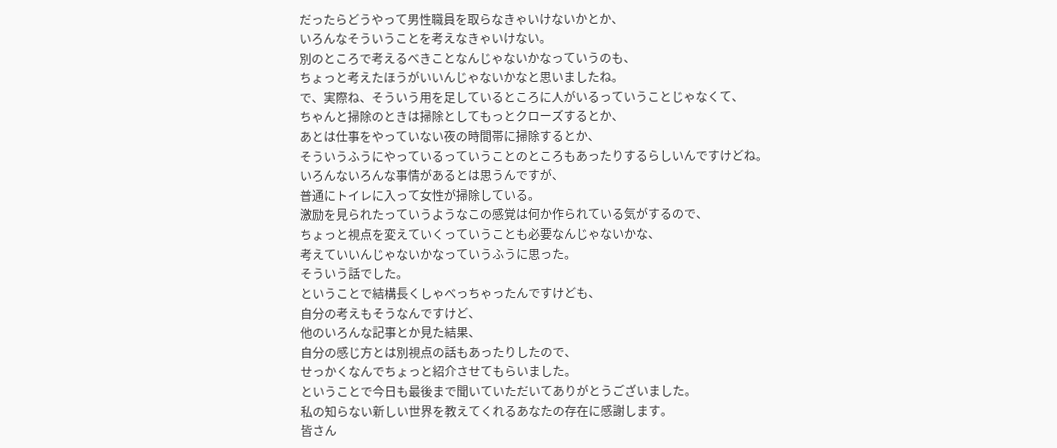だったらどうやって男性職員を取らなきゃいけないかとか、
いろんなそういうことを考えなきゃいけない。
別のところで考えるべきことなんじゃないかなっていうのも、
ちょっと考えたほうがいいんじゃないかなと思いましたね。
で、実際ね、そういう用を足しているところに人がいるっていうことじゃなくて、
ちゃんと掃除のときは掃除としてもっとクローズするとか、
あとは仕事をやっていない夜の時間帯に掃除するとか、
そういうふうにやっているっていうことのところもあったりするらしいんですけどね。
いろんないろんな事情があるとは思うんですが、
普通にトイレに入って女性が掃除している。
激励を見られたっていうようなこの感覚は何か作られている気がするので、
ちょっと視点を変えていくっていうことも必要なんじゃないかな、
考えていいんじゃないかなっていうふうに思った。
そういう話でした。
ということで結構長くしゃべっちゃったんですけども、
自分の考えもそうなんですけど、
他のいろんな記事とか見た結果、
自分の感じ方とは別視点の話もあったりしたので、
せっかくなんでちょっと紹介させてもらいました。
ということで今日も最後まで聞いていただいてありがとうございました。
私の知らない新しい世界を教えてくれるあなたの存在に感謝します。
皆さん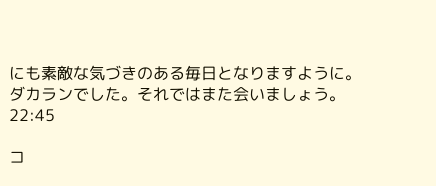にも素敵な気づきのある毎日となりますように。
ダカランでした。それではまた会いましょう。
22:45

コ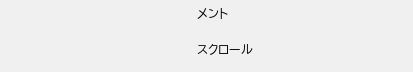メント

スクロール